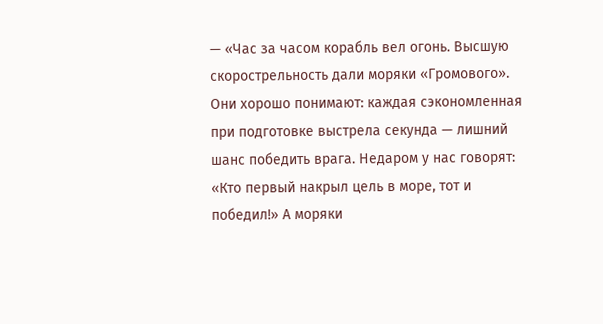— «Час за часом корабль вел огонь. Высшую скорострельность дали моряки «Громового». Они хорошо понимают: каждая сэкономленная при подготовке выстрела секунда — лишний шанс победить врага. Недаром у нас говорят: «Кто первый накрыл цель в море, тот и победил!» А моряки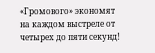«Громового» экономят на каждом выстреле от четырех до пяти секунд!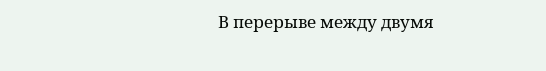В перерыве между двумя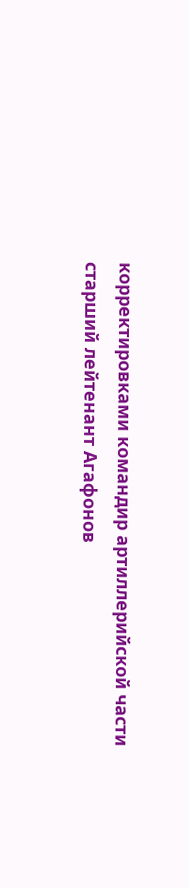корректировками командир артиллерийской части старший лейтенант Агафонов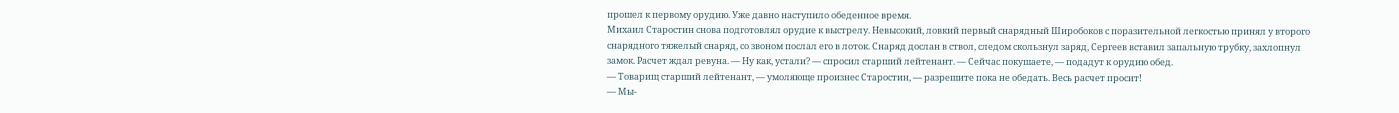прошел к первому орудию. Уже давно наступило обеденное время.
Михаил Старостин снова подготовлял орудие к выстрелу. Невысокий, ловкий первый снарядный Широбоков с поразительной легкостью принял у второго снарядного тяжелый снаряд, со звоном послал его в лоток. Снаряд дослан в ствол, следом скользнул заряд, Сергеев вставил запальную трубку, захлопнул замок. Расчет ждал ревуна. — Ну как, устали? — спросил старший лейтенант. — Сейчас покушаете, — подадут к орудию обед.
— Товарищ старший лейтенант, — умоляюще произнес Старостин, — разрешите пока не обедать. Весь расчет просит!
— Мы-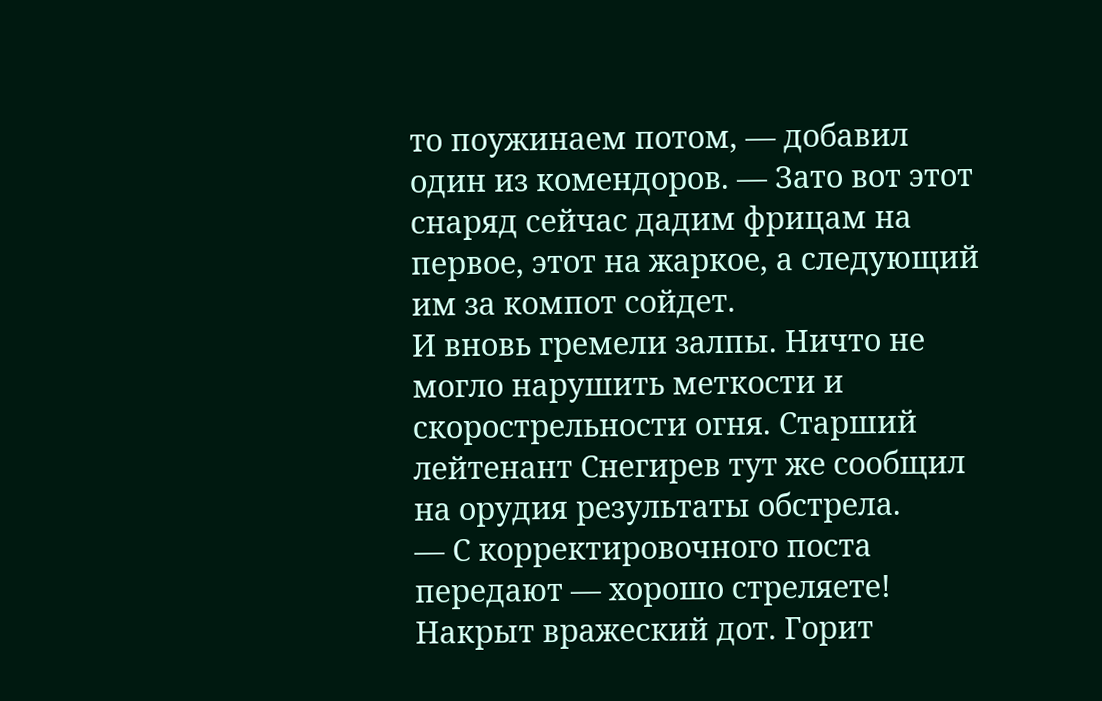то поужинаем потом, — добавил один из комендоров. — Зато вот этот снаряд сейчас дадим фрицам на первое, этот на жаркое, а следующий им за компот сойдет.
И вновь гремели залпы. Ничто не могло нарушить меткости и скорострельности огня. Старший лейтенант Снегирев тут же сообщил на орудия результаты обстрела.
— С корректировочного поста передают — хорошо стреляете! Накрыт вражеский дот. Горит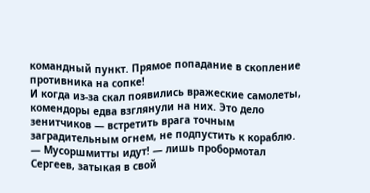командный пункт. Прямое попадание в скопление противника на сопке!
И когда из-за скал появились вражеские самолеты, комендоры едва взглянули на них. Это дело зенитчиков — встретить врага точным заградительным огнем, не подпустить к кораблю.
— Мусоршмитты идут! — лишь пробормотал Сергеев, затыкая в свой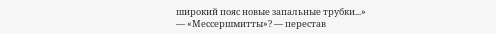широкий пояс новые запальные трубки...»
— «Мессершмитты»? — перестав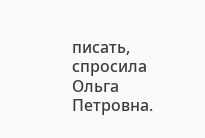писать, спросила Ольга Петровна.